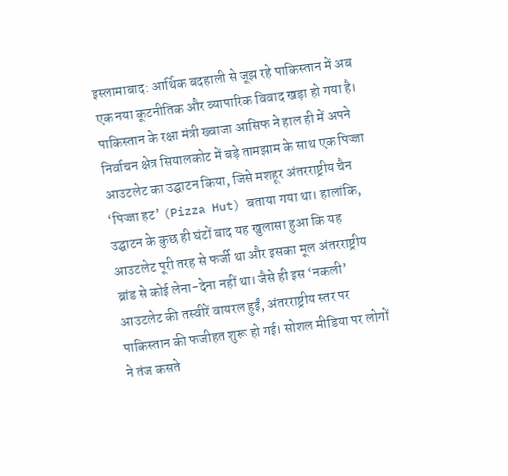इस्लामाबाद: आर्थिक बदहाली से जूझ रहे पाकिस्तान में अब एक नया कूटनीतिक और व्यापारिक विवाद खड़ा हो गया है। पाकिस्तान के रक्षा मंत्री ख्वाजा आसिफ ने हाल ही में अपने निर्वाचन क्षेत्र सियालकोट में बड़े तामझाम के साथ एक पिज्जा आउटलेट का उद्घाटन किया, जिसे मशहूर अंतरराष्ट्रीय चैन ‘पिज्जा हट’ (Pizza Hut) बताया गया था। हालांकि, उद्घाटन के कुछ ही घंटों बाद यह खुलासा हुआ कि यह आउटलेट पूरी तरह से फर्जी था और इसका मूल अंतरराष्ट्रीय ब्रांड से कोई लेना-देना नहीं था। जैसे ही इस ‘नकली’ आउटलेट की तस्वीरें वायरल हुईं, अंतरराष्ट्रीय स्तर पर पाकिस्तान की फजीहत शुरू हो गई। सोशल मीडिया पर लोगों ने तंज कसते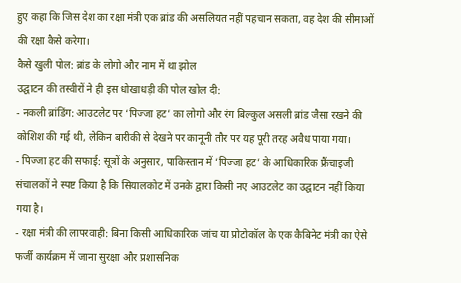हुए कहा कि जिस देश का रक्षा मंत्री एक ब्रांड की असलियत नहीं पहचान सकता, वह देश की सीमाओं की रक्षा कैसे करेगा।
कैसे खुली पोल: ब्रांड के लोगो और नाम में था झोल
उद्घाटन की तस्वीरों ने ही इस धोखाधड़ी की पोल खोल दी:
- नकली ब्रांडिंग: आउटलेट पर ‘पिज्जा हट’ का लोगो और रंग बिल्कुल असली ब्रांड जैसा रखने की कोशिश की गई थी, लेकिन बारीकी से देखने पर कानूनी तौर पर यह पूरी तरह अवैध पाया गया।
- पिज्जा हट की सफाई: सूत्रों के अनुसार, पाकिस्तान में ‘पिज्जा हट’ के आधिकारिक फ्रैंचाइजी संचालकों ने स्पष्ट किया है कि सियालकोट में उनके द्वारा किसी नए आउटलेट का उद्घाटन नहीं किया गया है।
- रक्षा मंत्री की लापरवाही: बिना किसी आधिकारिक जांच या प्रोटोकॉल के एक कैबिनेट मंत्री का ऐसे फर्जी कार्यक्रम में जाना सुरक्षा और प्रशासनिक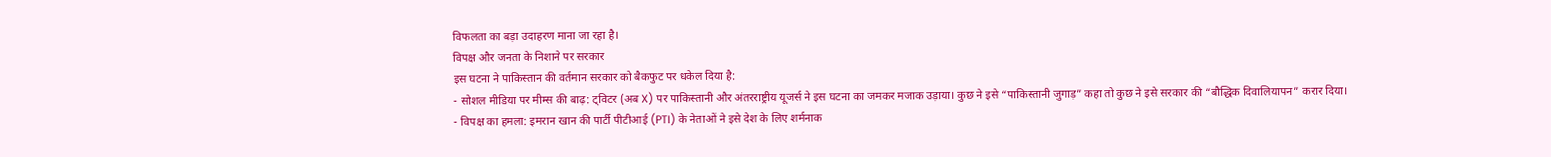विफलता का बड़ा उदाहरण माना जा रहा है।
विपक्ष और जनता के निशाने पर सरकार
इस घटना ने पाकिस्तान की वर्तमान सरकार को बैकफुट पर धकेल दिया है:
- सोशल मीडिया पर मीम्स की बाढ़: ट्विटर (अब X) पर पाकिस्तानी और अंतरराष्ट्रीय यूजर्स ने इस घटना का जमकर मजाक उड़ाया। कुछ ने इसे “पाकिस्तानी जुगाड़” कहा तो कुछ ने इसे सरकार की “बौद्धिक दिवालियापन” करार दिया।
- विपक्ष का हमला: इमरान खान की पार्टी पीटीआई (PTI) के नेताओं ने इसे देश के लिए शर्मनाक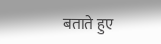बताते हुए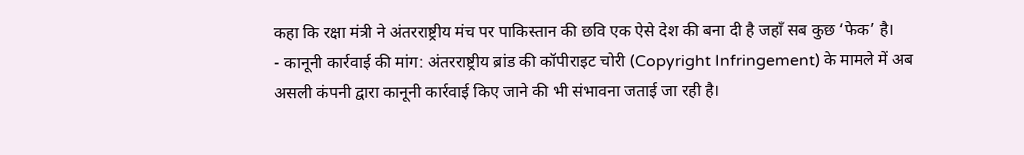कहा कि रक्षा मंत्री ने अंतरराष्ट्रीय मंच पर पाकिस्तान की छवि एक ऐसे देश की बना दी है जहाँ सब कुछ ‘फेक’ है।
- कानूनी कार्रवाई की मांग: अंतरराष्ट्रीय ब्रांड की कॉपीराइट चोरी (Copyright Infringement) के मामले में अब असली कंपनी द्वारा कानूनी कार्रवाई किए जाने की भी संभावना जताई जा रही है।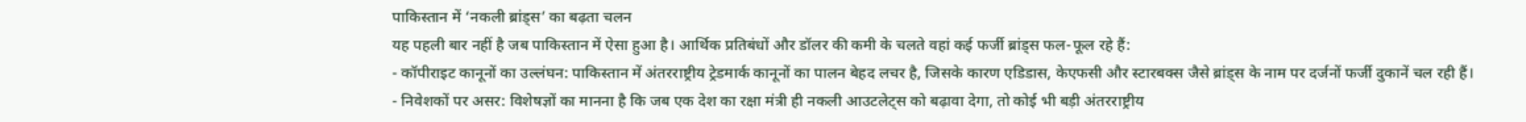पाकिस्तान में ‘नकली ब्रांड्स’ का बढ़ता चलन
यह पहली बार नहीं है जब पाकिस्तान में ऐसा हुआ है। आर्थिक प्रतिबंधों और डॉलर की कमी के चलते वहां कई फर्जी ब्रांड्स फल-फूल रहे हैं:
- कॉपीराइट कानूनों का उल्लंघन: पाकिस्तान में अंतरराष्ट्रीय ट्रेडमार्क कानूनों का पालन बेहद लचर है, जिसके कारण एडिडास, केएफसी और स्टारबक्स जैसे ब्रांड्स के नाम पर दर्जनों फर्जी दुकानें चल रही हैं।
- निवेशकों पर असर: विशेषज्ञों का मानना है कि जब एक देश का रक्षा मंत्री ही नकली आउटलेट्स को बढ़ावा देगा, तो कोई भी बड़ी अंतरराष्ट्रीय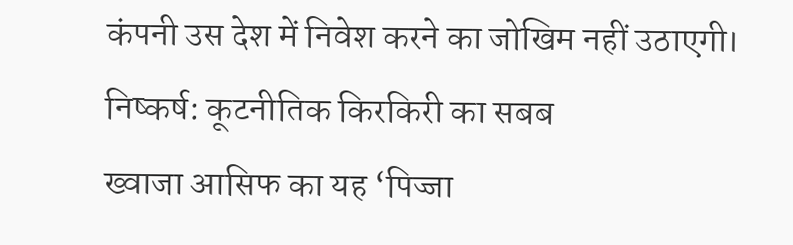कंपनी उस देश में निवेश करने का जोखिम नहीं उठाएगी।
निष्कर्ष: कूटनीतिक किरकिरी का सबब
ख्वाजा आसिफ का यह ‘पिज्जा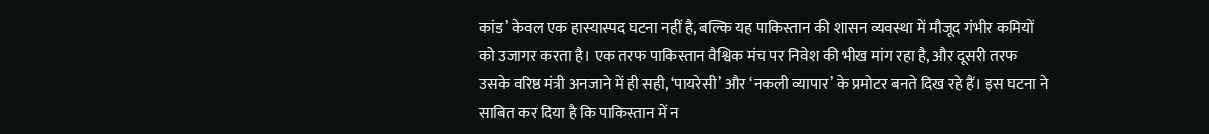कांड’ केवल एक हास्यास्पद घटना नहीं है, बल्कि यह पाकिस्तान की शासन व्यवस्था में मौजूद गंभीर कमियों को उजागर करता है। एक तरफ पाकिस्तान वैश्विक मंच पर निवेश की भीख मांग रहा है, और दूसरी तरफ उसके वरिष्ठ मंत्री अनजाने में ही सही, ‘पायरेसी’ और ‘नकली व्यापार’ के प्रमोटर बनते दिख रहे हैं। इस घटना ने साबित कर दिया है कि पाकिस्तान में न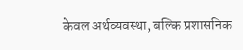केवल अर्थव्यवस्था, बल्कि प्रशासनिक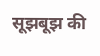सूझबूझ की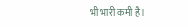भी भारी कमी है।